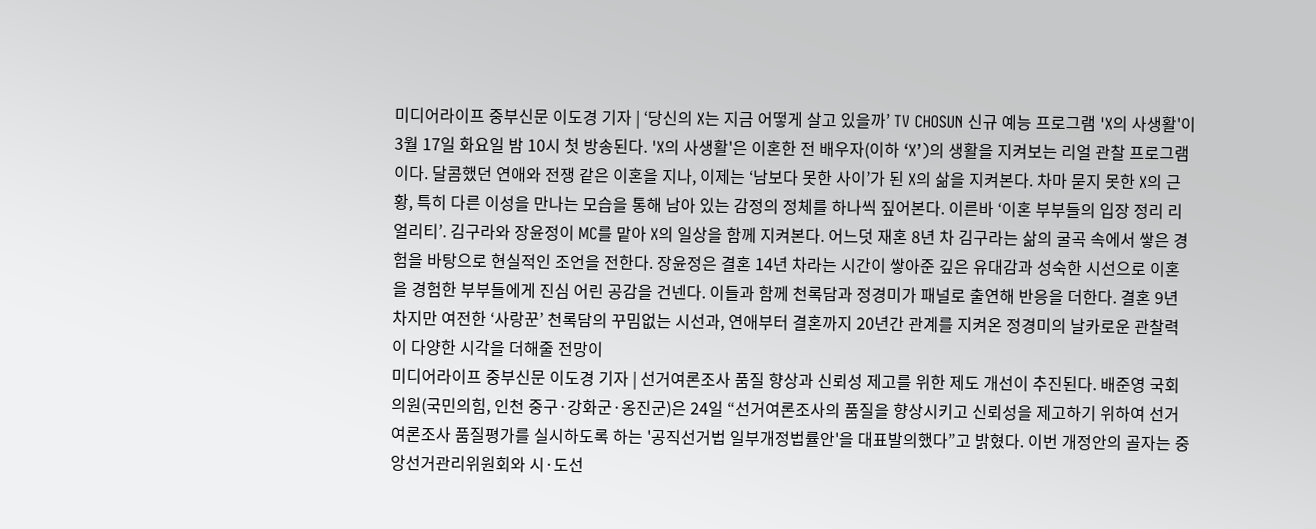미디어라이프 중부신문 이도경 기자 | ‘당신의 X는 지금 어떻게 살고 있을까’ TV CHOSUN 신규 예능 프로그램 'X의 사생활'이 3월 17일 화요일 밤 10시 첫 방송된다. 'X의 사생활'은 이혼한 전 배우자(이하 ‘X’)의 생활을 지켜보는 리얼 관찰 프로그램이다. 달콤했던 연애와 전쟁 같은 이혼을 지나, 이제는 ‘남보다 못한 사이’가 된 X의 삶을 지켜본다. 차마 묻지 못한 X의 근황, 특히 다른 이성을 만나는 모습을 통해 남아 있는 감정의 정체를 하나씩 짚어본다. 이른바 ‘이혼 부부들의 입장 정리 리얼리티’. 김구라와 장윤정이 MC를 맡아 X의 일상을 함께 지켜본다. 어느덧 재혼 8년 차 김구라는 삶의 굴곡 속에서 쌓은 경험을 바탕으로 현실적인 조언을 전한다. 장윤정은 결혼 14년 차라는 시간이 쌓아준 깊은 유대감과 성숙한 시선으로 이혼을 경험한 부부들에게 진심 어린 공감을 건넨다. 이들과 함께 천록담과 정경미가 패널로 출연해 반응을 더한다. 결혼 9년 차지만 여전한 ‘사랑꾼’ 천록담의 꾸밈없는 시선과, 연애부터 결혼까지 20년간 관계를 지켜온 정경미의 날카로운 관찰력이 다양한 시각을 더해줄 전망이
미디어라이프 중부신문 이도경 기자 | 선거여론조사 품질 향상과 신뢰성 제고를 위한 제도 개선이 추진된다. 배준영 국회의원(국민의힘, 인천 중구·강화군·옹진군)은 24일 “선거여론조사의 품질을 향상시키고 신뢰성을 제고하기 위하여 선거여론조사 품질평가를 실시하도록 하는 '공직선거법 일부개정법률안'을 대표발의했다”고 밝혔다. 이번 개정안의 골자는 중앙선거관리위원회와 시·도선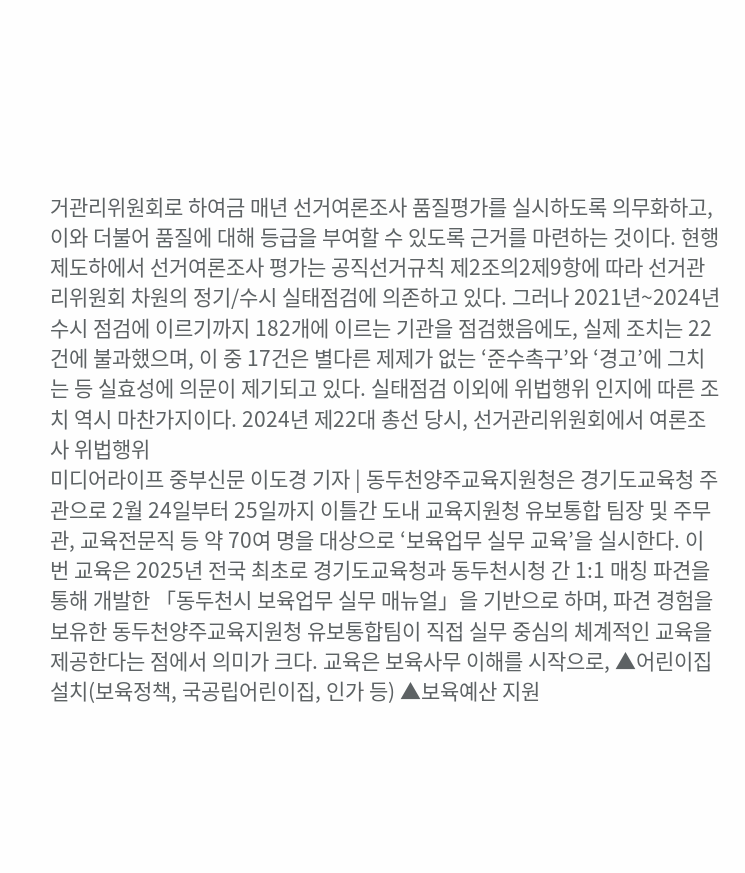거관리위원회로 하여금 매년 선거여론조사 품질평가를 실시하도록 의무화하고, 이와 더불어 품질에 대해 등급을 부여할 수 있도록 근거를 마련하는 것이다. 현행 제도하에서 선거여론조사 평가는 공직선거규칙 제2조의2제9항에 따라 선거관리위원회 차원의 정기/수시 실태점검에 의존하고 있다. 그러나 2021년~2024년 수시 점검에 이르기까지 182개에 이르는 기관을 점검했음에도, 실제 조치는 22건에 불과했으며, 이 중 17건은 별다른 제제가 없는 ‘준수촉구’와 ‘경고’에 그치는 등 실효성에 의문이 제기되고 있다. 실태점검 이외에 위법행위 인지에 따른 조치 역시 마찬가지이다. 2024년 제22대 총선 당시, 선거관리위원회에서 여론조사 위법행위
미디어라이프 중부신문 이도경 기자 | 동두천양주교육지원청은 경기도교육청 주관으로 2월 24일부터 25일까지 이틀간 도내 교육지원청 유보통합 팀장 및 주무관, 교육전문직 등 약 70여 명을 대상으로 ‘보육업무 실무 교육’을 실시한다. 이번 교육은 2025년 전국 최초로 경기도교육청과 동두천시청 간 1:1 매칭 파견을 통해 개발한 「동두천시 보육업무 실무 매뉴얼」을 기반으로 하며, 파견 경험을 보유한 동두천양주교육지원청 유보통합팀이 직접 실무 중심의 체계적인 교육을 제공한다는 점에서 의미가 크다. 교육은 보육사무 이해를 시작으로, ▲어린이집 설치(보육정책, 국공립어린이집, 인가 등) ▲보육예산 지원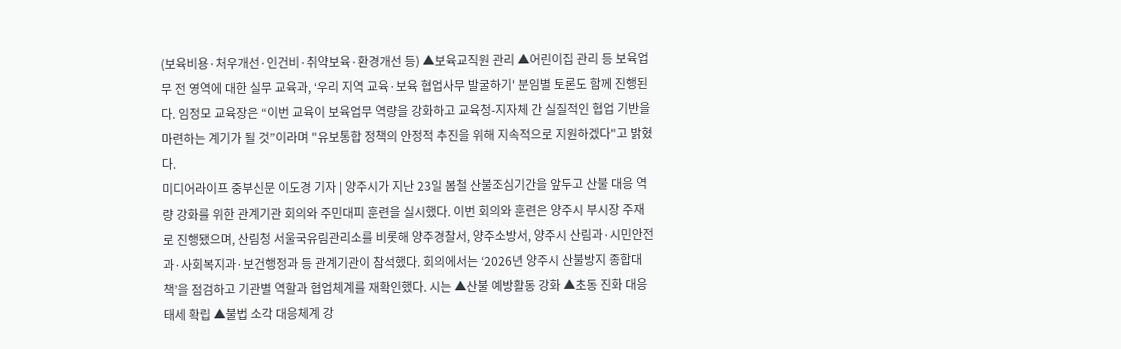(보육비용·처우개선·인건비·취약보육·환경개선 등) ▲보육교직원 관리 ▲어린이집 관리 등 보육업무 전 영역에 대한 실무 교육과, ‘우리 지역 교육·보육 협업사무 발굴하기' 분임별 토론도 함께 진행된다. 임정모 교육장은 “이번 교육이 보육업무 역량을 강화하고 교육청-지자체 간 실질적인 협업 기반을 마련하는 계기가 될 것”이라며 "유보통합 정책의 안정적 추진을 위해 지속적으로 지원하겠다"고 밝혔다.
미디어라이프 중부신문 이도경 기자 | 양주시가 지난 23일 봄철 산불조심기간을 앞두고 산불 대응 역량 강화를 위한 관계기관 회의와 주민대피 훈련을 실시했다. 이번 회의와 훈련은 양주시 부시장 주재로 진행됐으며, 산림청 서울국유림관리소를 비롯해 양주경찰서, 양주소방서, 양주시 산림과·시민안전과·사회복지과·보건행정과 등 관계기관이 참석했다. 회의에서는 ‘2026년 양주시 산불방지 종합대책’을 점검하고 기관별 역할과 협업체계를 재확인했다. 시는 ▲산불 예방활동 강화 ▲초동 진화 대응태세 확립 ▲불법 소각 대응체계 강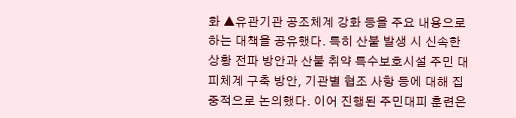화 ▲유관기관 공조체계 강화 등을 주요 내용으로 하는 대책을 공유했다. 특히 산불 발생 시 신속한 상황 전파 방안과 산불 취약 특수보호시설 주민 대피체계 구축 방안, 기관별 협조 사항 등에 대해 집중적으로 논의했다. 이어 진행된 주민대피 훈련은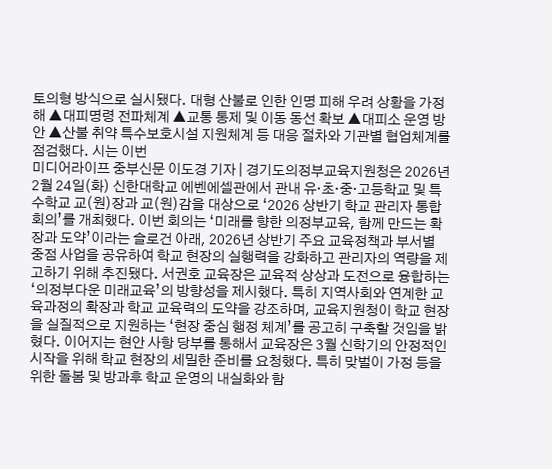토의형 방식으로 실시됐다. 대형 산불로 인한 인명 피해 우려 상황을 가정해 ▲대피명령 전파체계 ▲교통 통제 및 이동 동선 확보 ▲대피소 운영 방안 ▲산불 취약 특수보호시설 지원체계 등 대응 절차와 기관별 협업체계를 점검했다. 시는 이번
미디어라이프 중부신문 이도경 기자 | 경기도의정부교육지원청은 2026년 2월 24일(화) 신한대학교 에벤에셀관에서 관내 유·초·중·고등학교 및 특수학교 교(원)장과 교(원)감을 대상으로 ‘2026 상반기 학교 관리자 통합회의’를 개최했다. 이번 회의는 ‘미래를 향한 의정부교육, 함께 만드는 확장과 도약’이라는 슬로건 아래, 2026년 상반기 주요 교육정책과 부서별 중점 사업을 공유하여 학교 현장의 실행력을 강화하고 관리자의 역량을 제고하기 위해 추진됐다. 서권호 교육장은 교육적 상상과 도전으로 융합하는 ‘의정부다운 미래교육’의 방향성을 제시했다. 특히 지역사회와 연계한 교육과정의 확장과 학교 교육력의 도약을 강조하며, 교육지원청이 학교 현장을 실질적으로 지원하는 ‘현장 중심 행정 체계’를 공고히 구축할 것임을 밝혔다. 이어지는 현안 사항 당부를 통해서 교육장은 3월 신학기의 안정적인 시작을 위해 학교 현장의 세밀한 준비를 요청했다. 특히 맞벌이 가정 등을 위한 돌봄 및 방과후 학교 운영의 내실화와 함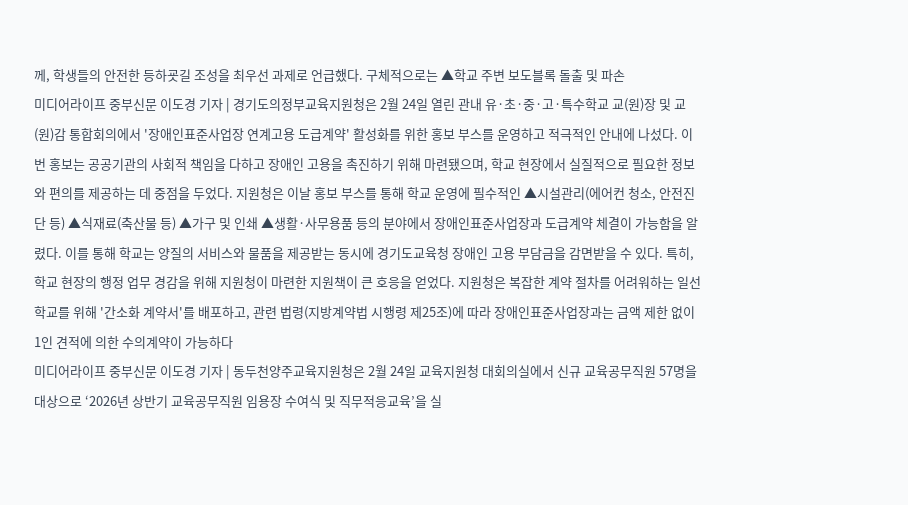께, 학생들의 안전한 등하굣길 조성을 최우선 과제로 언급했다. 구체적으로는 ▲학교 주변 보도블록 돌출 및 파손
미디어라이프 중부신문 이도경 기자 | 경기도의정부교육지원청은 2월 24일 열린 관내 유·초·중·고·특수학교 교(원)장 및 교(원)감 통합회의에서 '장애인표준사업장 연계고용 도급계약' 활성화를 위한 홍보 부스를 운영하고 적극적인 안내에 나섰다. 이번 홍보는 공공기관의 사회적 책임을 다하고 장애인 고용을 촉진하기 위해 마련됐으며, 학교 현장에서 실질적으로 필요한 정보와 편의를 제공하는 데 중점을 두었다. 지원청은 이날 홍보 부스를 통해 학교 운영에 필수적인 ▲시설관리(에어컨 청소, 안전진단 등) ▲식재료(축산물 등) ▲가구 및 인쇄 ▲생활·사무용품 등의 분야에서 장애인표준사업장과 도급계약 체결이 가능함을 알렸다. 이를 통해 학교는 양질의 서비스와 물품을 제공받는 동시에 경기도교육청 장애인 고용 부담금을 감면받을 수 있다. 특히, 학교 현장의 행정 업무 경감을 위해 지원청이 마련한 지원책이 큰 호응을 얻었다. 지원청은 복잡한 계약 절차를 어려워하는 일선 학교를 위해 '간소화 계약서'를 배포하고, 관련 법령(지방계약법 시행령 제25조)에 따라 장애인표준사업장과는 금액 제한 없이 1인 견적에 의한 수의계약이 가능하다
미디어라이프 중부신문 이도경 기자 | 동두천양주교육지원청은 2월 24일 교육지원청 대회의실에서 신규 교육공무직원 57명을 대상으로 ‘2026년 상반기 교육공무직원 임용장 수여식 및 직무적응교육’을 실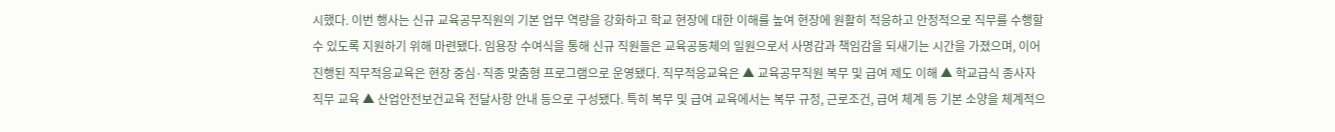시했다. 이번 행사는 신규 교육공무직원의 기본 업무 역량을 강화하고 학교 현장에 대한 이해를 높여 현장에 원활히 적응하고 안정적으로 직무를 수행할 수 있도록 지원하기 위해 마련됐다. 임용장 수여식을 통해 신규 직원들은 교육공동체의 일원으로서 사명감과 책임감을 되새기는 시간을 가졌으며, 이어 진행된 직무적응교육은 현장 중심·직종 맞춤형 프로그램으로 운영됐다. 직무적응교육은 ▲ 교육공무직원 복무 및 급여 제도 이해 ▲ 학교급식 종사자 직무 교육 ▲ 산업안전보건교육 전달사항 안내 등으로 구성됐다. 특히 복무 및 급여 교육에서는 복무 규정, 근로조건, 급여 체계 등 기본 소양을 체계적으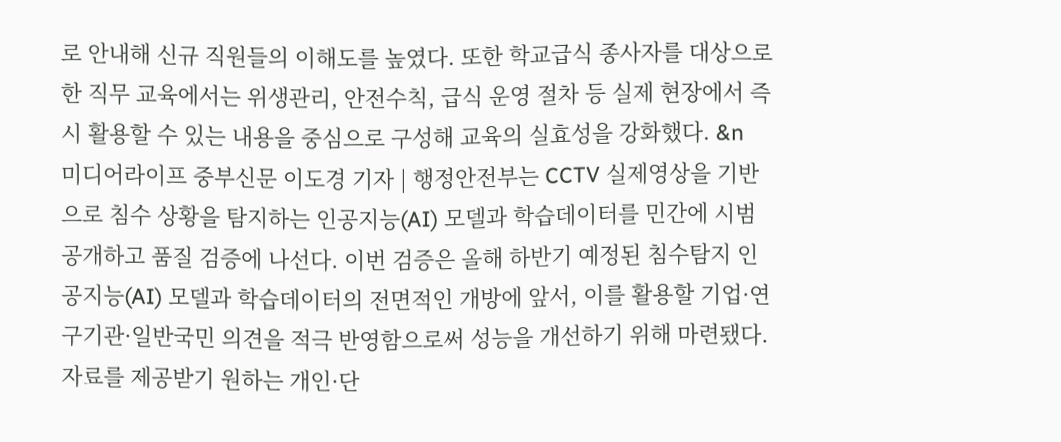로 안내해 신규 직원들의 이해도를 높였다. 또한 학교급식 종사자를 대상으로 한 직무 교육에서는 위생관리, 안전수칙, 급식 운영 절차 등 실제 현장에서 즉시 활용할 수 있는 내용을 중심으로 구성해 교육의 실효성을 강화했다. &n
미디어라이프 중부신문 이도경 기자 | 행정안전부는 CCTV 실제영상을 기반으로 침수 상황을 탐지하는 인공지능(AI) 모델과 학습데이터를 민간에 시범 공개하고 품질 검증에 나선다. 이번 검증은 올해 하반기 예정된 침수탐지 인공지능(AI) 모델과 학습데이터의 전면적인 개방에 앞서, 이를 활용할 기업·연구기관·일반국민 의견을 적극 반영함으로써 성능을 개선하기 위해 마련됐다. 자료를 제공받기 원하는 개인·단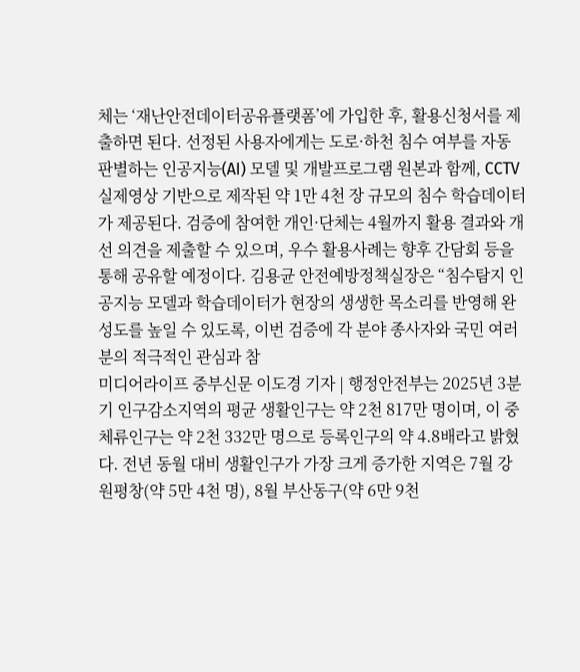체는 ‘재난안전데이터공유플랫폼’에 가입한 후, 활용신청서를 제출하면 된다. 선정된 사용자에게는 도로·하천 침수 여부를 자동 판별하는 인공지능(AI) 모델 및 개발프로그램 원본과 함께, CCTV 실제영상 기반으로 제작된 약 1만 4천 장 규모의 침수 학습데이터가 제공된다. 검증에 참여한 개인·단체는 4월까지 활용 결과와 개선 의견을 제출할 수 있으며, 우수 활용사례는 향후 간담회 등을 통해 공유할 예정이다. 김용균 안전예방정책실장은 “침수탐지 인공지능 모델과 학습데이터가 현장의 생생한 목소리를 반영해 완성도를 높일 수 있도록, 이번 검증에 각 분야 종사자와 국민 여러분의 적극적인 관심과 참
미디어라이프 중부신문 이도경 기자 | 행정안전부는 2025년 3분기 인구감소지역의 평균 생활인구는 약 2천 817만 명이며, 이 중 체류인구는 약 2천 332만 명으로 등록인구의 약 4.8배라고 밝혔다. 전년 동월 대비 생활인구가 가장 크게 증가한 지역은 7월 강원평창(약 5만 4천 명), 8월 부산동구(약 6만 9천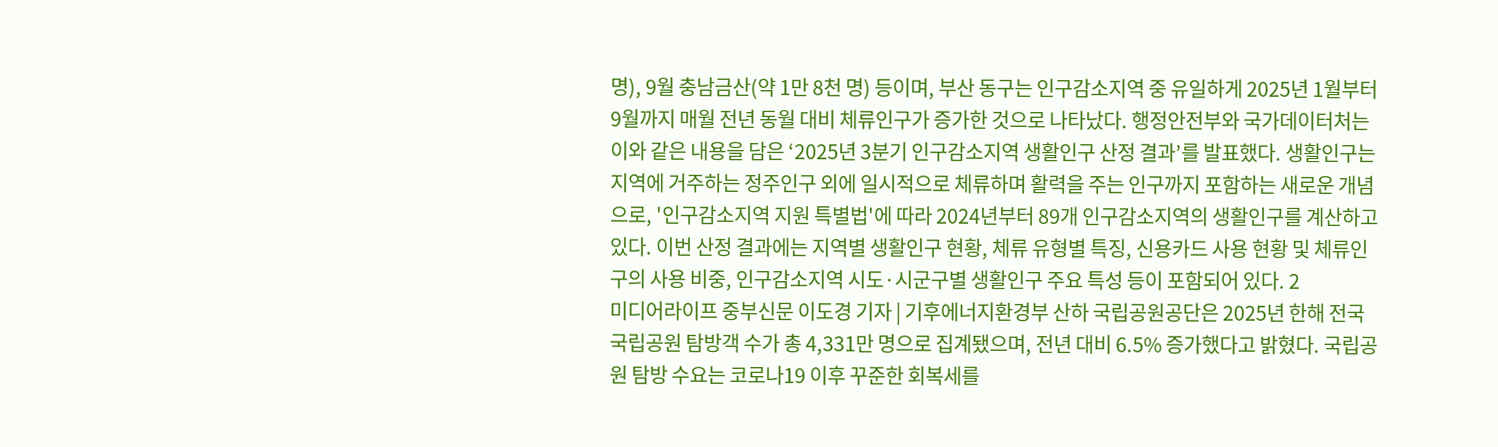명), 9월 충남금산(약 1만 8천 명) 등이며, 부산 동구는 인구감소지역 중 유일하게 2025년 1월부터 9월까지 매월 전년 동월 대비 체류인구가 증가한 것으로 나타났다. 행정안전부와 국가데이터처는 이와 같은 내용을 담은 ‘2025년 3분기 인구감소지역 생활인구 산정 결과’를 발표했다. 생활인구는 지역에 거주하는 정주인구 외에 일시적으로 체류하며 활력을 주는 인구까지 포함하는 새로운 개념으로, '인구감소지역 지원 특별법'에 따라 2024년부터 89개 인구감소지역의 생활인구를 계산하고 있다. 이번 산정 결과에는 지역별 생활인구 현황, 체류 유형별 특징, 신용카드 사용 현황 및 체류인구의 사용 비중, 인구감소지역 시도·시군구별 생활인구 주요 특성 등이 포함되어 있다. 2
미디어라이프 중부신문 이도경 기자 | 기후에너지환경부 산하 국립공원공단은 2025년 한해 전국 국립공원 탐방객 수가 총 4,331만 명으로 집계됐으며, 전년 대비 6.5% 증가했다고 밝혔다. 국립공원 탐방 수요는 코로나19 이후 꾸준한 회복세를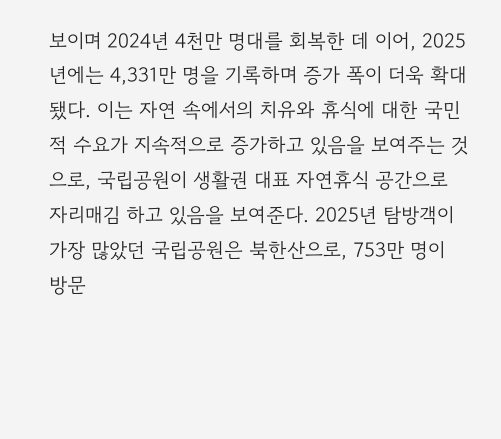보이며 2024년 4천만 명대를 회복한 데 이어, 2025년에는 4,331만 명을 기록하며 증가 폭이 더욱 확대됐다. 이는 자연 속에서의 치유와 휴식에 대한 국민적 수요가 지속적으로 증가하고 있음을 보여주는 것으로, 국립공원이 생활권 대표 자연휴식 공간으로 자리매김 하고 있음을 보여준다. 2025년 탐방객이 가장 많았던 국립공원은 북한산으로, 753만 명이 방문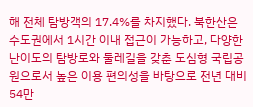해 전체 탐방객의 17.4%를 차지했다. 북한산은 수도권에서 1시간 이내 접근이 가능하고, 다양한 난이도의 탐방로와 둘레길을 갖춘 도심형 국립공원으로서 높은 이용 편의성을 바탕으로 전년 대비 54만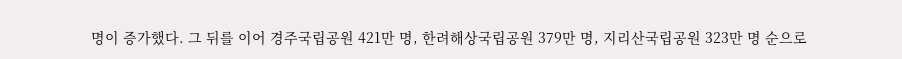명이 증가했다. 그 뒤를 이어 경주국립공원 421만 명, 한려해상국립공원 379만 명, 지리산국립공원 323만 명 순으로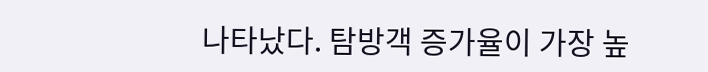나타났다. 탐방객 증가율이 가장 높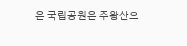은 국립공원은 주왕산으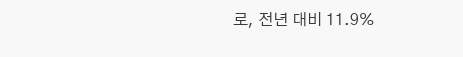로, 전년 대비 11.9%